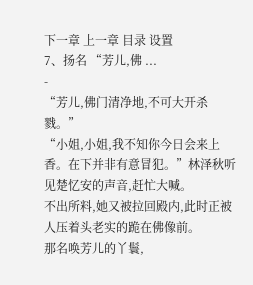下一章 上一章 目录 设置
7、扬名 “芳儿,佛 ...
-
“芳儿,佛门清净地,不可大开杀戮。”
“小姐,小姐,我不知你今日会来上香。在下并非有意冒犯。”林泽秋听见楚忆安的声音,赶忙大喊。
不出所料,她又被拉回殿内,此时正被人压着头老实的跪在佛像前。
那名唤芳儿的丫鬟,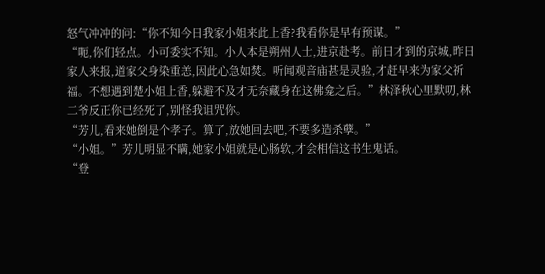怒气冲冲的问:“你不知今日我家小姐来此上香?我看你是早有预谋。”
“呃,你们轻点。小可委实不知。小人本是朔州人士,进京赴考。前日才到的京城,昨日家人来报,道家父身染重恙,因此心急如焚。听闻观音庙甚是灵验,才赶早来为家父祈福。不想遇到楚小姐上香,躲避不及才无奈藏身在这佛龛之后。”林泽秋心里默叨,林二爷反正你已经死了,别怪我诅咒你。
“芳儿,看来她倒是个孝子。算了,放她回去吧,不要多造杀孽。”
“小姐。”芳儿明显不瞒,她家小姐就是心肠软,才会相信这书生鬼话。
“登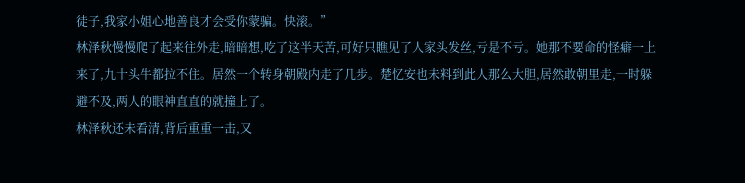徒子,我家小姐心地善良才会受你蒙骗。快滚。”
林泽秋慢慢爬了起来往外走,暗暗想,吃了这半天苦,可好只瞧见了人家头发丝,亏是不亏。她那不要命的怪癖一上来了,九十头牛都拉不住。居然一个转身朝殿内走了几步。楚忆安也未料到此人那么大胆,居然敢朝里走,一时躲避不及,两人的眼神直直的就撞上了。
林泽秋还未看清,背后重重一击,又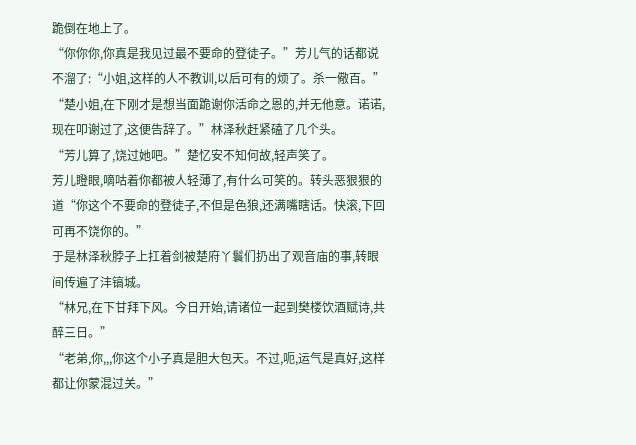跪倒在地上了。
“你你你,你真是我见过最不要命的登徒子。”芳儿气的话都说不溜了:“小姐,这样的人不教训,以后可有的烦了。杀一儆百。”
“楚小姐,在下刚才是想当面跪谢你活命之恩的,并无他意。诺诺,现在叩谢过了,这便告辞了。”林泽秋赶紧磕了几个头。
“芳儿算了,饶过她吧。”楚忆安不知何故,轻声笑了。
芳儿瞪眼,嘀咕着你都被人轻薄了,有什么可笑的。转头恶狠狠的道“你这个不要命的登徒子,不但是色狼,还满嘴瞎话。快滚,下回可再不饶你的。”
于是林泽秋脖子上扛着剑被楚府丫鬟们扔出了观音庙的事,转眼间传遍了沣镐城。
“林兄,在下甘拜下风。今日开始,请诸位一起到樊楼饮酒赋诗,共醉三日。”
“老弟,你,,,你这个小子真是胆大包天。不过,呃,运气是真好,这样都让你蒙混过关。”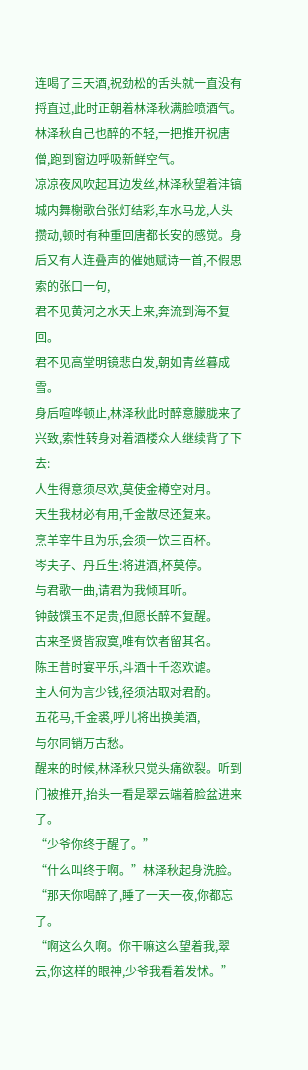连喝了三天酒,祝劲松的舌头就一直没有捋直过,此时正朝着林泽秋满脸喷酒气。林泽秋自己也醉的不轻,一把推开祝唐僧,跑到窗边呼吸新鲜空气。
凉凉夜风吹起耳边发丝,林泽秋望着沣镐城内舞榭歌台张灯结彩,车水马龙,人头攒动,顿时有种重回唐都长安的感觉。身后又有人连叠声的催她赋诗一首,不假思索的张口一句,
君不见黄河之水天上来,奔流到海不复回。
君不见高堂明镜悲白发,朝如青丝暮成雪。
身后喧哗顿止,林泽秋此时醉意朦胧来了兴致,索性转身对着酒楼众人继续背了下去:
人生得意须尽欢,莫使金樽空对月。
天生我材必有用,千金散尽还复来。
烹羊宰牛且为乐,会须一饮三百杯。
岑夫子、丹丘生:将进酒,杯莫停。
与君歌一曲,请君为我倾耳听。
钟鼓馔玉不足贵,但愿长醉不复醒。
古来圣贤皆寂寞,唯有饮者留其名。
陈王昔时宴平乐,斗酒十千恣欢谑。
主人何为言少钱,径须沽取对君酌。
五花马,千金裘,呼儿将出换美酒,
与尔同销万古愁。
醒来的时候,林泽秋只觉头痛欲裂。听到门被推开,抬头一看是翠云端着脸盆进来了。
“少爷你终于醒了。”
“什么叫终于啊。”林泽秋起身洗脸。
“那天你喝醉了,睡了一天一夜,你都忘了。
“啊这么久啊。你干嘛这么望着我,翠云,你这样的眼神,少爷我看着发怵。”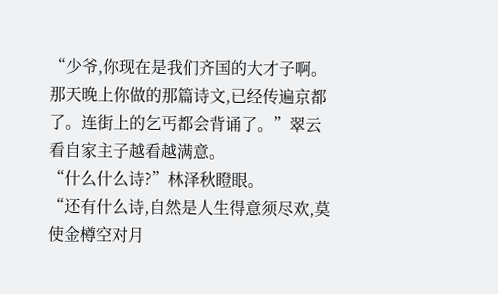“少爷,你现在是我们齐国的大才子啊。那天晚上你做的那篇诗文,已经传遍京都了。连街上的乞丐都会背诵了。”翠云看自家主子越看越满意。
“什么什么诗?”林泽秋瞪眼。
“还有什么诗,自然是人生得意须尽欢,莫使金樽空对月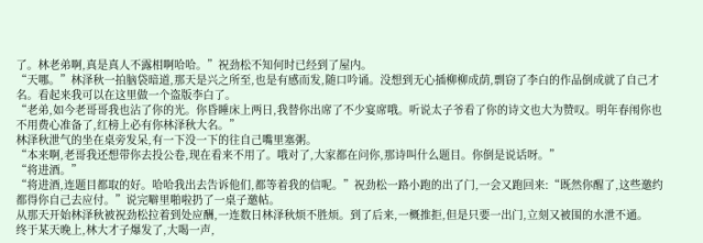了。林老弟啊,真是真人不露相啊哈哈。”祝劲松不知何时已经到了屋内。
“天哪。”林泽秋一拍脑袋暗道,那天是兴之所至,也是有感而发,随口吟诵。没想到无心插柳柳成荫,剽窃了李白的作品倒成就了自己才名。看起来我可以在这里做一个盗版李白了。
“老弟,如今老哥哥我也沾了你的光。你昏睡床上两日,我替你出席了不少宴席哦。听说太子爷看了你的诗文也大为赞叹。明年春闱你也不用费心准备了,红榜上必有你林泽秋大名。”
林泽秋泄气的坐在桌旁发呆,有一下没一下的往自己嘴里塞粥。
“本来啊,老哥我还想带你去投公卷,现在看来不用了。哦对了,大家都在问你,那诗叫什么题目。你倒是说话呀。”
“将进酒。”
“将进酒,连题目都取的好。哈哈我出去告诉他们,都等着我的信呢。”祝劲松一路小跑的出了门,一会又跑回来:“既然你醒了,这些邀约都得你自己去应付。”说完噼里啪啦扔了一桌子邀帖。
从那天开始林泽秋被祝劲松拉着到处应酬,一连数日林泽秋烦不胜烦。到了后来,一概推拒,但是只要一出门,立刻又被围的水泄不通。
终于某天晚上,林大才子爆发了,大喝一声,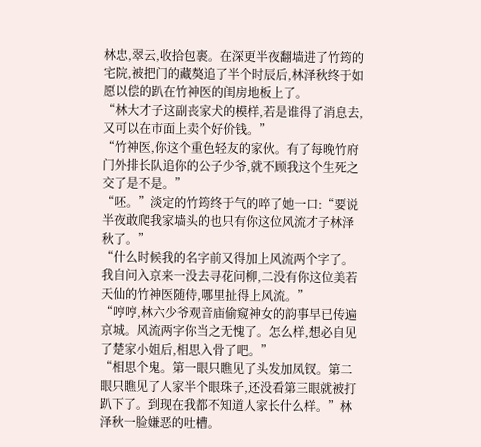林忠,翠云,收拾包裹。在深更半夜翻墙进了竹筠的宅院,被把门的藏獒追了半个时辰后,林泽秋终于如愿以偿的趴在竹神医的闺房地板上了。
“林大才子这副丧家犬的模样,若是谁得了消息去,又可以在市面上卖个好价钱。”
“竹神医,你这个重色轻友的家伙。有了每晚竹府门外排长队追你的公子少爷,就不顾我这个生死之交了是不是。”
“呸。”淡定的竹筠终于气的啐了她一口:“要说半夜敢爬我家墙头的也只有你这位风流才子林泽秋了。”
“什么时候我的名字前又得加上风流两个字了。我自问入京来一没去寻花问柳,二没有你这位美若天仙的竹神医随侍,哪里扯得上风流。”
“哼哼,林六少爷观音庙偷窥神女的韵事早已传遍京城。风流两字你当之无愧了。怎么样,想必自见了楚家小姐后,相思入骨了吧。”
“相思个鬼。第一眼只瞧见了头发加凤钗。第二眼只瞧见了人家半个眼珠子,还没看第三眼就被打趴下了。到现在我都不知道人家长什么样。”林泽秋一脸嫌恶的吐槽。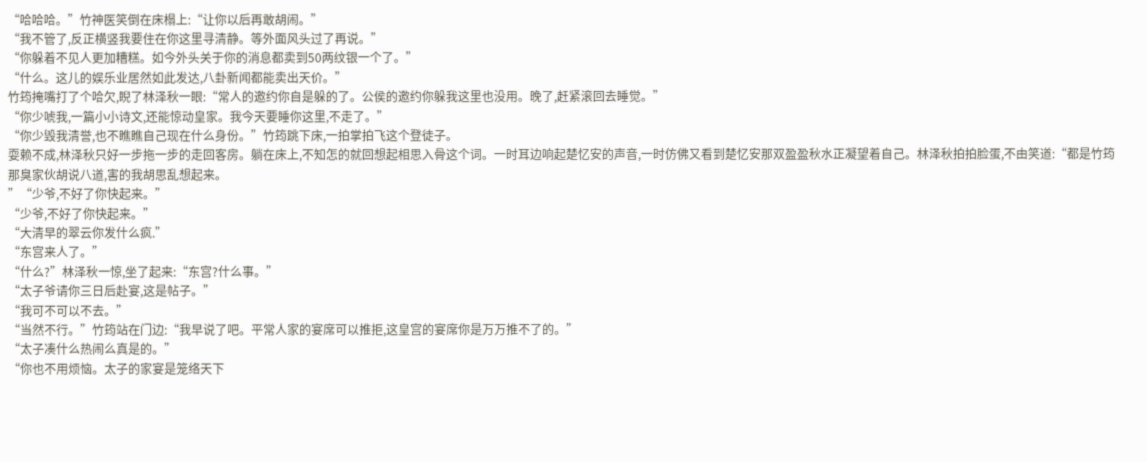“哈哈哈。”竹神医笑倒在床榻上:“让你以后再敢胡闹。”
“我不管了,反正横竖我要住在你这里寻清静。等外面风头过了再说。”
“你躲着不见人更加糟糕。如今外头关于你的消息都卖到50两纹银一个了。”
“什么。这儿的娱乐业居然如此发达,八卦新闻都能卖出天价。”
竹筠掩嘴打了个哈欠,睨了林泽秋一眼:“常人的邀约你自是躲的了。公侯的邀约你躲我这里也没用。晚了,赶紧滚回去睡觉。”
“你少唬我,一篇小小诗文,还能惊动皇家。我今天要睡你这里,不走了。”
“你少毁我清誉,也不瞧瞧自己现在什么身份。”竹筠跳下床,一拍掌拍飞这个登徒子。
耍赖不成,林泽秋只好一步拖一步的走回客房。躺在床上,不知怎的就回想起相思入骨这个词。一时耳边响起楚忆安的声音,一时仿佛又看到楚忆安那双盈盈秋水正凝望着自己。林泽秋拍拍脸蛋,不由笑道:“都是竹筠那臭家伙胡说八道,害的我胡思乱想起来。
”“少爷,不好了你快起来。”
“少爷,不好了你快起来。”
“大清早的翠云你发什么疯.”
“东宫来人了。”
“什么?”林泽秋一惊,坐了起来:“东宫?什么事。”
“太子爷请你三日后赴宴,这是帖子。”
“我可不可以不去。”
“当然不行。”竹筠站在门边:“我早说了吧。平常人家的宴席可以推拒,这皇宫的宴席你是万万推不了的。”
“太子凑什么热闹么真是的。”
“你也不用烦恼。太子的家宴是笼络天下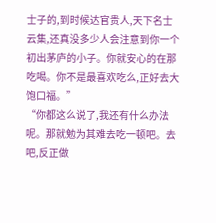士子的,到时候达官贵人,天下名士云集,还真没多少人会注意到你一个初出茅庐的小子。你就安心的在那吃喝。你不是最喜欢吃么,正好去大饱口福。”
“你都这么说了,我还有什么办法呢。那就勉为其难去吃一顿吧。去吧,反正做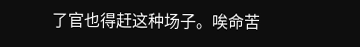了官也得赶这种场子。唉命苦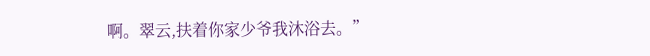啊。翠云,扶着你家少爷我沐浴去。”